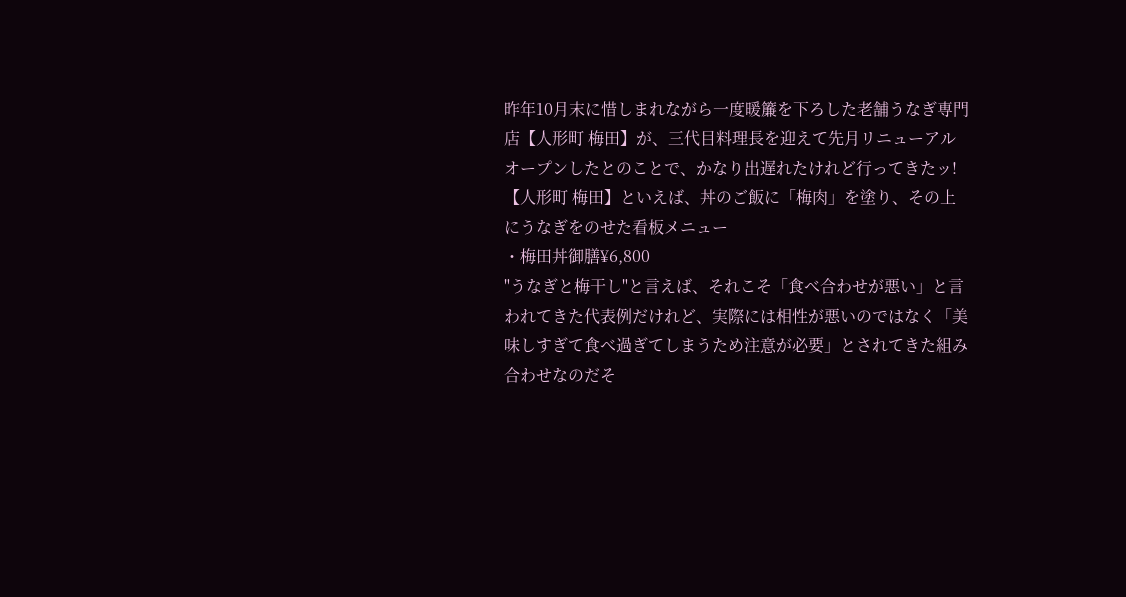昨年10月末に惜しまれながら一度暖簾を下ろした老舗うなぎ専門店【人形町 梅田】が、三代目料理長を迎えて先月リニューアルオープンしたとのことで、かなり出遅れたけれど行ってきたッ!
【人形町 梅田】といえば、丼のご飯に「梅肉」を塗り、その上にうなぎをのせた看板メニュー
・梅田丼御膳¥6,800
"うなぎと梅干し"と言えば、それこそ「食べ合わせが悪い」と言われてきた代表例だけれど、実際には相性が悪いのではなく「美味しすぎて食べ過ぎてしまうため注意が必要」とされてきた組み合わせなのだそ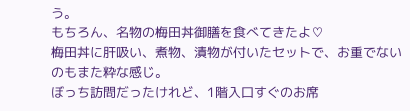う。
もちろん、名物の梅田丼御膳を食べてきたよ♡
梅田丼に肝吸い、煮物、漬物が付いたセットで、お重でないのもまた粋な感じ。
ぼっち訪問だったけれど、1階入口すぐのお席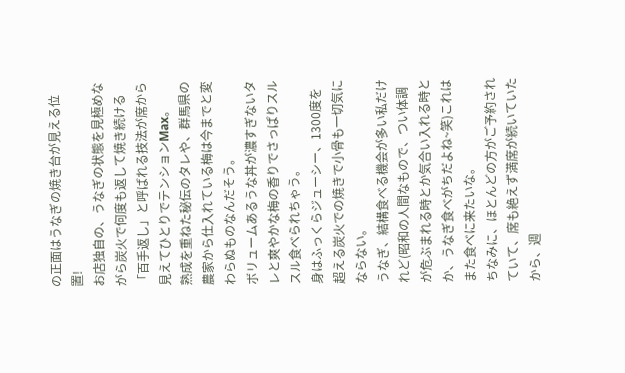の正面はうなぎの焼き台が見える位置!
お店独自の、うなぎの状態を見極めながら炭火で何度も返して焼き続ける「百手返し」と呼ばれる技法が席から見えてひとりでテンションMax。
熟成を重ねた秘伝のタレや、群馬県の農家から仕入れている梅は今までと変わらぬものなんだそう。
ボリュームあるうな丼が濃すぎないタレと爽やかな梅の香りでさっぱりスルスル食べられちゃう。
身はふっくらジューシー、1300度を超える炭火での焼きで小骨も一切気にならない。
うなぎ、結構食べる機会が多い私だけれど(昭和の人間なもので、つい体調が危ぶまれる時とか気合い入れる時とか、うなぎ食べがちだよね~笑)これはまた食べに来たいな。
ちなみに、ほとんどの方がご予約されていて、席も絶えず満席が続いていたから、週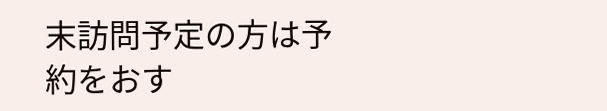末訪問予定の方は予約をおす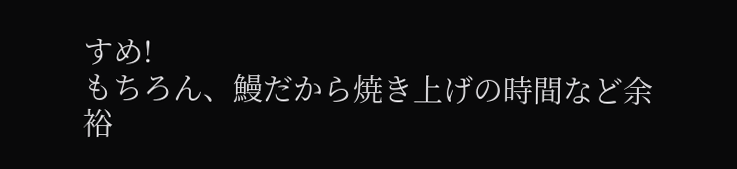すめ!
もちろん、鰻だから焼き上げの時間など余裕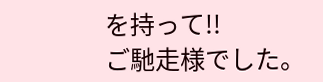を持って!!
ご馳走様でした。